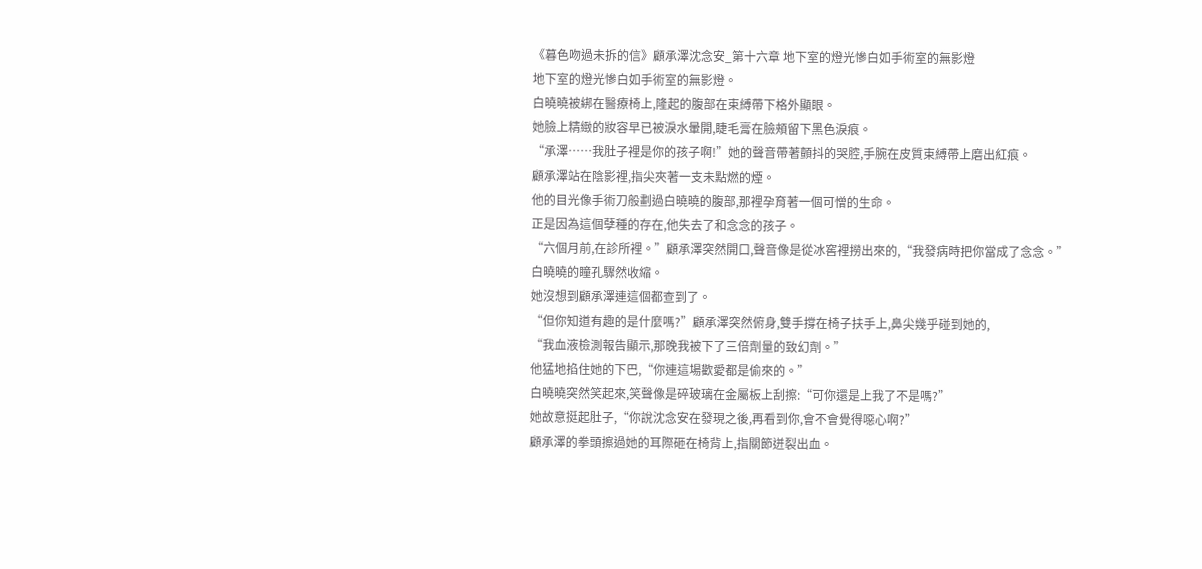《暮色吻過未拆的信》顧承澤沈念安_第十六章 地下室的燈光慘白如手術室的無影燈
地下室的燈光慘白如手術室的無影燈。
白曉曉被綁在醫療椅上,隆起的腹部在束縛帶下格外顯眼。
她臉上精緻的妝容早已被淚水暈開,睫毛膏在臉頰留下黑色淚痕。
“承澤……我肚子裡是你的孩子啊!”她的聲音帶著顫抖的哭腔,手腕在皮質束縛帶上磨出紅痕。
顧承澤站在陰影裡,指尖夾著一支未點燃的煙。
他的目光像手術刀般劃過白曉曉的腹部,那裡孕育著一個可憎的生命。
正是因為這個孽種的存在,他失去了和念念的孩子。
“六個月前,在診所裡。”顧承澤突然開口,聲音像是從冰窖裡撈出來的,“我發病時把你當成了念念。”
白曉曉的瞳孔驟然收縮。
她沒想到顧承澤連這個都查到了。
“但你知道有趣的是什麼嗎?”顧承澤突然俯身,雙手撐在椅子扶手上,鼻尖幾乎碰到她的,
“我血液檢測報告顯示,那晚我被下了三倍劑量的致幻劑。”
他猛地掐住她的下巴,“你連這場歡愛都是偷來的。”
白曉曉突然笑起來,笑聲像是碎玻璃在金屬板上刮擦:“可你還是上我了不是嗎?”
她故意挺起肚子,“你說沈念安在發現之後,再看到你,會不會覺得噁心啊?”
顧承澤的拳頭擦過她的耳際砸在椅背上,指關節迸裂出血。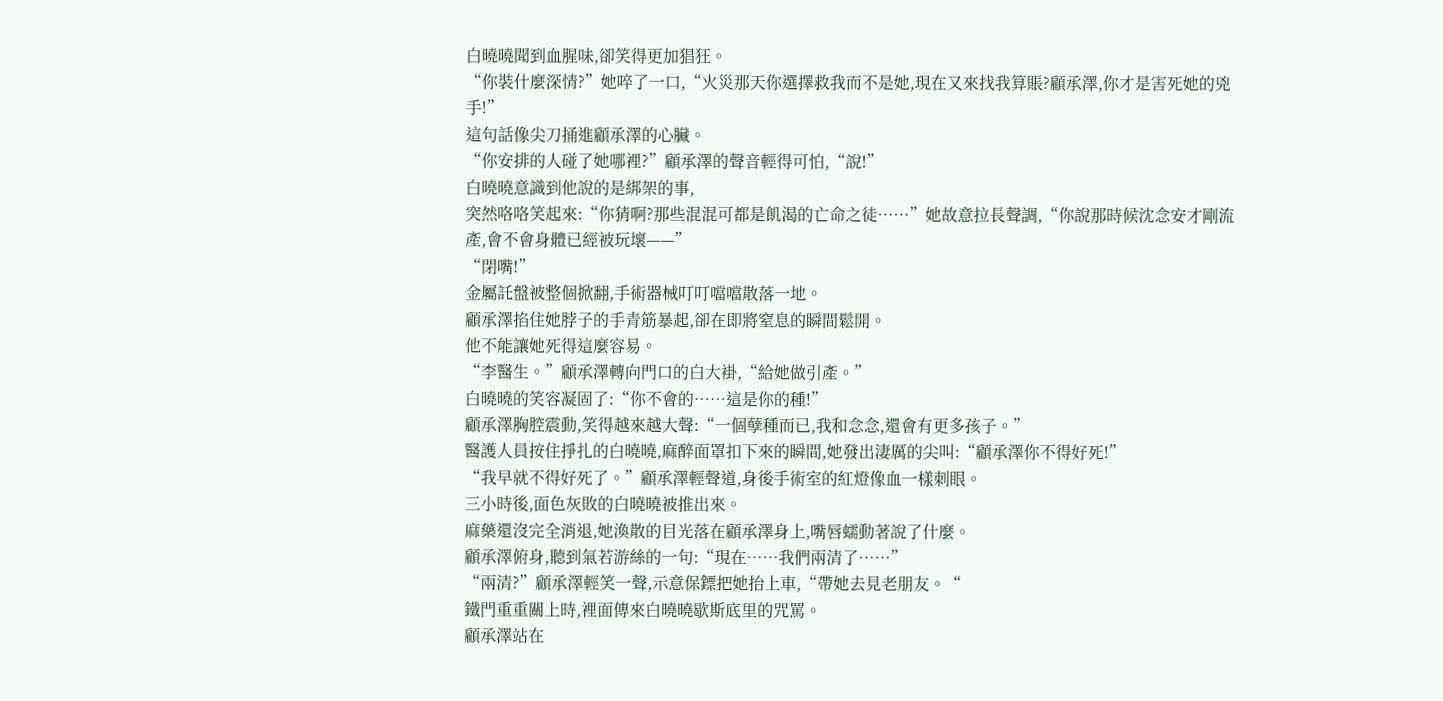白曉曉聞到血腥味,卻笑得更加猖狂。
“你裝什麼深情?”她啐了一口,“火災那天你選擇救我而不是她,現在又來找我算賬?顧承澤,你才是害死她的兇手!”
這句話像尖刀捅進顧承澤的心臟。
“你安排的人碰了她哪裡?”顧承澤的聲音輕得可怕,“說!”
白曉曉意識到他說的是綁架的事,
突然咯咯笑起來:“你猜啊?那些混混可都是飢渴的亡命之徒……”她故意拉長聲調,“你說那時候沈念安才剛流產,會不會身體已經被玩壞——”
“閉嘴!”
金屬託盤被整個掀翻,手術器械叮叮噹噹散落一地。
顧承澤掐住她脖子的手青筋暴起,卻在即將窒息的瞬間鬆開。
他不能讓她死得這麼容易。
“李醫生。”顧承澤轉向門口的白大褂,“給她做引產。”
白曉曉的笑容凝固了:“你不會的……這是你的種!”
顧承澤胸腔震動,笑得越來越大聲:“一個孽種而已,我和念念,還會有更多孩子。”
醫護人員按住掙扎的白曉曉,麻醉面罩扣下來的瞬間,她發出淒厲的尖叫:“顧承澤你不得好死!”
“我早就不得好死了。”顧承澤輕聲道,身後手術室的紅燈像血一樣刺眼。
三小時後,面色灰敗的白曉曉被推出來。
麻藥還沒完全消退,她渙散的目光落在顧承澤身上,嘴唇蠕動著說了什麼。
顧承澤俯身,聽到氣若游絲的一句:“現在……我們兩清了……”
“兩清?”顧承澤輕笑一聲,示意保鏢把她抬上車,“帶她去見老朋友。“
鐵門重重關上時,裡面傳來白曉曉歇斯底里的咒罵。
顧承澤站在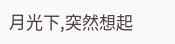月光下,突然想起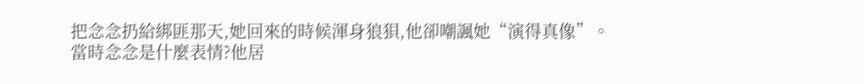把念念扔給綁匪那天,她回來的時候渾身狼狽,他卻嘲諷她“演得真像”。
當時念念是什麼表情?他居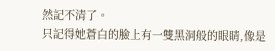然記不清了。
只記得她蒼白的臉上有一雙黑洞般的眼睛,像是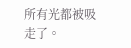所有光都被吸走了。